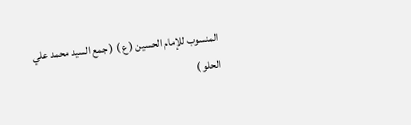المنسوب للإمام الحسين ( ع ) ( جمع السيد محمد علي الحلو )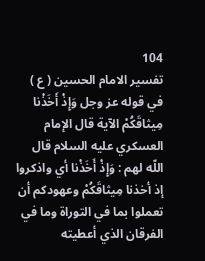104
تفسير الامام الحسين ( ع )
في قوله عز وجل وَإِذْ أَخَذْنا مِيثاقَكُمْ الآية قال الإمام العسكري عليه السلام قال اللّه لهم : وَإِذْ أَخَذْنا أي واذكروا إذ أخذنا مِيثاقَكُمْ وعهودكم أن تعملوا بما في التوراة وما في الفرقان الذي أعطيته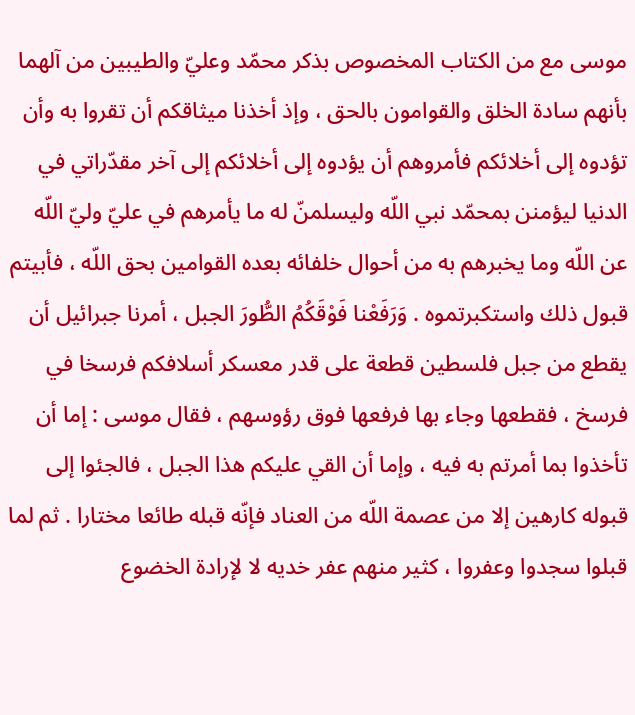موسى مع من الكتاب المخصوص بذكر محمّد وعليّ والطيبين من آلهما بأنهم سادة الخلق والقوامون بالحق ، وإذ أخذنا ميثاقكم أن تقروا به وأن تؤدوه إلى أخلائكم فأمروهم أن يؤدوه إلى أخلائكم إلى آخر مقدّراتي في الدنيا ليؤمنن بمحمّد نبي اللّه وليسلمنّ له ما يأمرهم في عليّ وليّ اللّه عن اللّه وما يخبرهم به من أحوال خلفائه بعده القوامين بحق اللّه ، فأبيتم قبول ذلك واستكبرتموه . وَرَفَعْنا فَوْقَكُمُ الطُّورَ الجبل ، أمرنا جبرائيل أن يقطع من جبل فلسطين قطعة على قدر معسكر أسلافكم فرسخا في فرسخ ، فقطعها وجاء بها فرفعها فوق رؤوسهم ، فقال موسى : إما أن تأخذوا بما أمرتم به فيه ، وإما أن القي عليكم هذا الجبل ، فالجئوا إلى قبوله كارهين إلا من عصمة اللّه من العناد فإنّه قبله طائعا مختارا . ثم لما قبلوا سجدوا وعفروا ، كثير منهم عفر خديه لا لإرادة الخضوع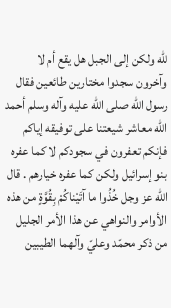للّه ولكن إلى الجبل هل يقع أم لا وآخرون سجدوا مختارين طائعين فقال رسول اللّه صلى اللّه عليه وآله وسلم أحمد اللّه معاشر شيعتنا على توفيقه إياكم فإنكم تعفرون في سجودكم لا كما عفره بنو إسرائيل ولكن كما عفره خيارهم . قال اللّه عز وجل خُذُوا ما آتَيْناكُمْ بِقُوَّةٍ من هذه الأوامر والنواهي عن هذا الأمر الجليل من ذكر محمّد وعليّ وآلهما الطيبين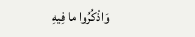وَاذْكُرُوا ما فِيهِ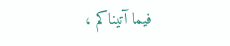فيما آتيناكم ،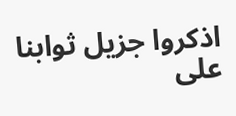اذكروا جزيل ثوابنا على